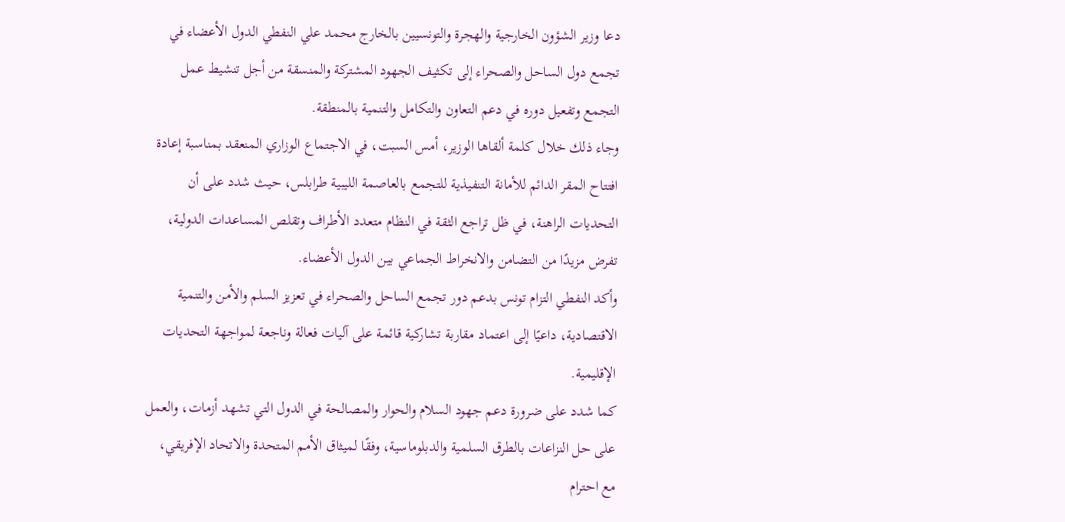دعا وزير الشؤون الخارجية والهجرة والتونسيين بالخارج محمد علي النفطي الدول الأعضاء في تجمع دول الساحل والصحراء إلى تكثيف الجهود المشتركة والمنسقة من أجل تنشيط عمل التجمع وتفعيل دوره في دعم التعاون والتكامل والتنمية بالمنطقة.
وجاء ذلك خلال كلمة ألقاها الوزير، أمس السبت، في الاجتماع الوزاري المنعقد بمناسبة إعادة افتتاح المقر الدائم للأمانة التنفيذية للتجمع بالعاصمة الليبية طرابلس، حيث شدد على أن التحديات الراهنة، في ظل تراجع الثقة في النظام متعدد الأطراف وتقلص المساعدات الدولية، تفرض مزيدًا من التضامن والانخراط الجماعي بين الدول الأعضاء.
وأكد النفطي التزام تونس بدعم دور تجمع الساحل والصحراء في تعزيز السلم والأمن والتنمية الاقتصادية، داعيًا إلى اعتماد مقاربة تشاركية قائمة على آليات فعالة وناجعة لمواجهة التحديات الإقليمية.
كما شدد على ضرورة دعم جهود السلام والحوار والمصالحة في الدول التي تشهد أزمات، والعمل على حل النزاعات بالطرق السلمية والدبلوماسية، وفقًا لميثاق الأمم المتحدة والاتحاد الإفريقي، مع احترام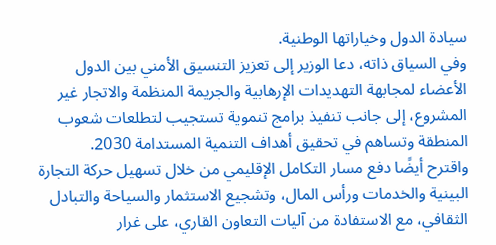سيادة الدول وخياراتها الوطنية.
وفي السياق ذاته، دعا الوزير إلى تعزيز التنسيق الأمني بين الدول الأعضاء لمجابهة التهديدات الإرهابية والجريمة المنظمة والاتجار غير المشروع، إلى جانب تنفيذ برامج تنموية تستجيب لتطلعات شعوب المنطقة وتساهم في تحقيق أهداف التنمية المستدامة 2030.
واقترح أيضًا دفع مسار التكامل الإقليمي من خلال تسهيل حركة التجارة البينية والخدمات ورأس المال، وتشجيع الاستثمار والسياحة والتبادل الثقافي، مع الاستفادة من آليات التعاون القاري، على غرار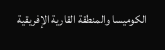الكوميسا والمنطقة القارية الإفريقية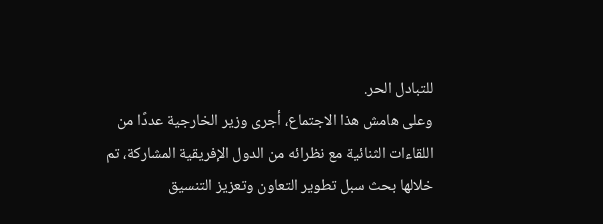للتبادل الحر.
وعلى هامش هذا الاجتماع، أجرى وزير الخارجية عددًا من اللقاءات الثنائية مع نظرائه من الدول الإفريقية المشاركة، تم خلالها بحث سبل تطوير التعاون وتعزيز التنسيق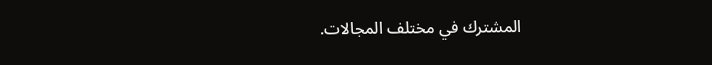المشترك في مختلف المجالات.